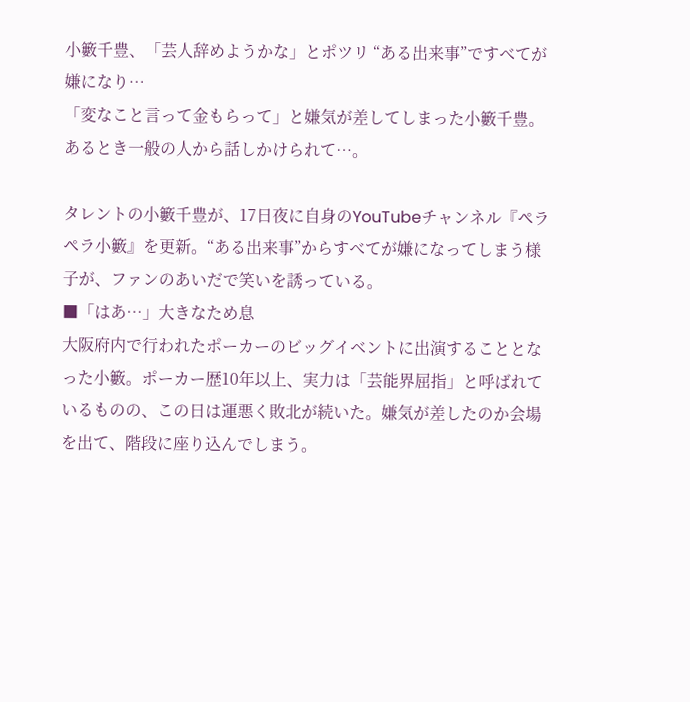小籔千豊、「芸人辞めようかな」とポツリ “ある出来事”ですべてが嫌になり…
「変なこと言って金もらって」と嫌気が差してしまった小籔千豊。あるとき一般の人から話しかけられて…。

タレントの小籔千豊が、17日夜に自身のYouTubeチャンネル『ペラペラ小籔』を更新。“ある出来事”からすべてが嫌になってしまう様子が、ファンのあいだで笑いを誘っている。
■「はあ…」大きなため息
大阪府内で行われたポーカーのビッグイベントに出演することとなった小籔。ポーカー歴10年以上、実力は「芸能界屈指」と呼ばれているものの、この日は運悪く敗北が続いた。嫌気が差したのか会場を出て、階段に座り込んでしまう。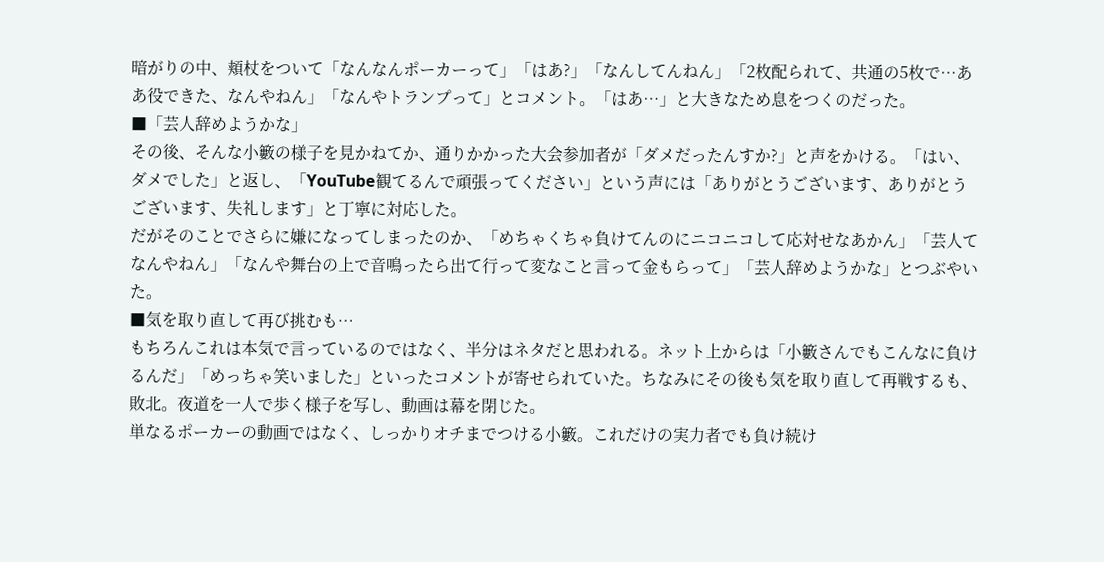暗がりの中、頬杖をついて「なんなんポーカーって」「はあ?」「なんしてんねん」「2枚配られて、共通の5枚で…ああ役できた、なんやねん」「なんやトランプって」とコメント。「はあ…」と大きなため息をつくのだった。
■「芸人辞めようかな」
その後、そんな小籔の様子を見かねてか、通りかかった大会参加者が「ダメだったんすか?」と声をかける。「はい、ダメでした」と返し、「YouTube観てるんで頑張ってください」という声には「ありがとうございます、ありがとうございます、失礼します」と丁寧に対応した。
だがそのことでさらに嫌になってしまったのか、「めちゃくちゃ負けてんのにニコニコして応対せなあかん」「芸人てなんやねん」「なんや舞台の上で音鳴ったら出て行って変なこと言って金もらって」「芸人辞めようかな」とつぶやいた。
■気を取り直して再び挑むも…
もちろんこれは本気で言っているのではなく、半分はネタだと思われる。ネット上からは「小籔さんでもこんなに負けるんだ」「めっちゃ笑いました」といったコメントが寄せられていた。ちなみにその後も気を取り直して再戦するも、敗北。夜道を一人で歩く様子を写し、動画は幕を閉じた。
単なるポーカーの動画ではなく、しっかりオチまでつける小籔。これだけの実力者でも負け続け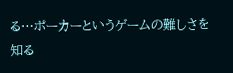る…ポーカーというゲームの難しさを知る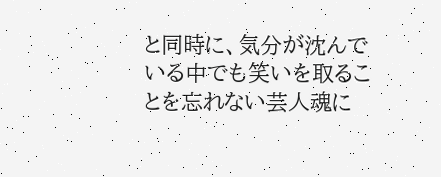と同時に、気分が沈んでいる中でも笑いを取ることを忘れない芸人魂に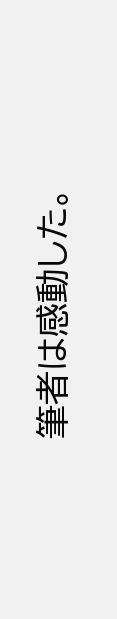筆者は感動した。